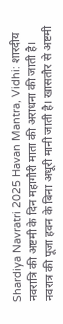Shardiya Navratri 2025 Havan Mantra, Vidhi: शारदीय नवरात्रि की अष्टमी के दिन महागौरी माता की अराधना की जाती है। नवरात्र की पूजा हवन के बिना अधूरी मानी जाती है। खासतौर से अष्टमी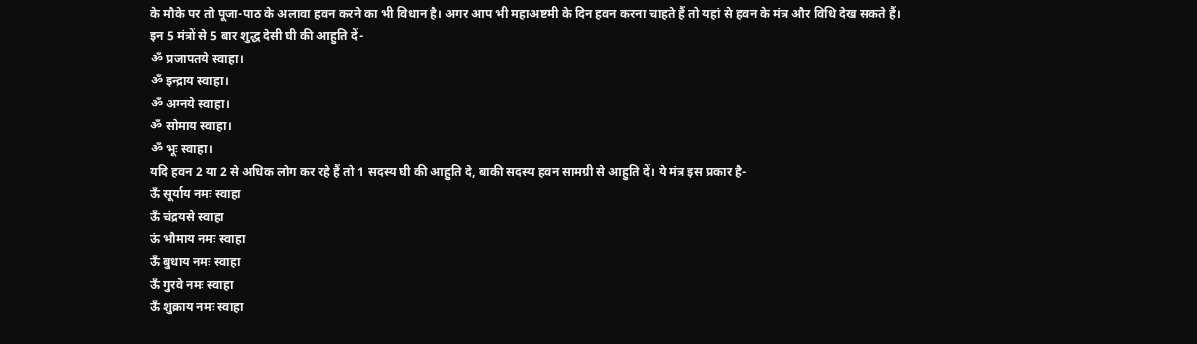के मौके पर तो पूजा-पाठ के अलावा हवन करने का भी विधान है। अगर आप भी महाअष्टमी के दिन हवन करना चाहते हैं तो यहां से हवन के मंत्र और विधि देख सकते हैं।
इन 5 मंत्रों से 5 बार शुद्ध देसी घी की आहुति दें-
ॐ प्रजापतये स्वाहा।
ॐ इन्द्राय स्वाहा।
ॐ अग्नये स्वाहा।
ॐ सोमाय स्वाहा।
ॐ भूः स्वाहा।
यदि हवन 2 या 2 से अधिक लोग कर रहे हैं तो 1 सदस्य घी की आहुति दे, बाकी सदस्य हवन सामग्री से आहुति दें। ये मंत्र इस प्रकार है-
ऊँ सूर्याय नमः स्वाहा
ऊँ चंद्रयसे स्वाहा
ऊं भौमाय नमः स्वाहा
ऊँ बुधाय नमः स्वाहा
ऊँ गुरवे नमः स्वाहा
ऊँ शुक्राय नमः स्वाहा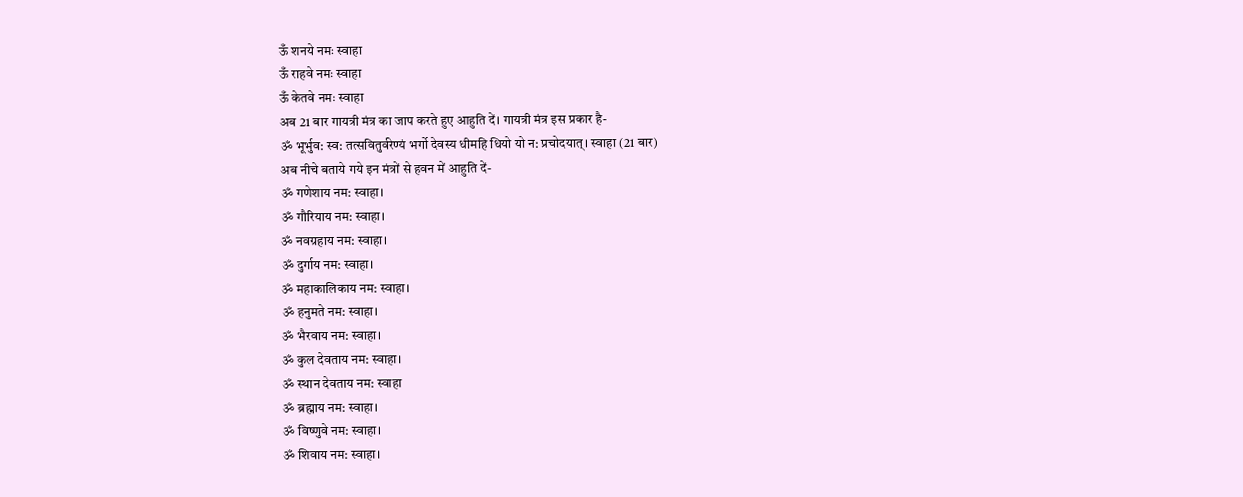ऊँ शनये नमः स्वाहा
ऊँ राहवे नमः स्वाहा
ऊँ केतवे नमः स्वाहा
अब 21 बार गायत्री मंत्र का जाप करते हुए आहुति दें। गायत्री मंत्र इस प्रकार है-
ॐ भूर्भुव: स्व: तत्सवितुर्वरेण्यं भर्गो देवस्य धीमहि धियो यो न: प्रचोदयात्। स्वाहा (21 बार)
अब नीचे बताये गये इन मंत्रों से हवन में आहुति दें-
ॐ गणेशाय नम: स्वाहा।
ॐ गौरियाय नम: स्वाहा।
ॐ नवग्रहाय नम: स्वाहा।
ॐ दुर्गाय नम: स्वाहा।
ॐ महाकालिकाय नम: स्वाहा।
ॐ हनुमते नम: स्वाहा।
ॐ भैरवाय नम: स्वाहा।
ॐ कुल देवताय नम: स्वाहा।
ॐ स्थान देवताय नम: स्वाहा
ॐ ब्रह्माय नम: स्वाहा।
ॐ विष्णुवे नम: स्वाहा।
ॐ शिवाय नम: स्वाहा।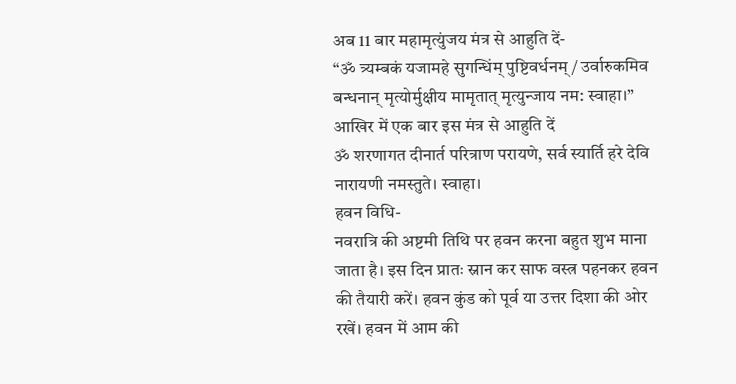अब 11 बार महामृत्युंजय मंत्र से आहुति दें-
“ॐ त्र्यम्बकं यजामहे सुगन्धिंम् पुष्टिवर्धनम्/ उर्वारुकमिव बन्धनान् मृत्योर्मुक्षीय मामृतात् मृत्युन्जाय नम: स्वाहा।”
आखिर में एक बार इस मंत्र से आहुति दें
ॐ शरणागत दीनार्त परित्राण परायणे, सर्व स्यार्ति हरे देवि नारायणी नमस्तुते। स्वाहा।
हवन विधि-
नवरात्रि की अष्टमी तिथि पर हवन करना बहुत शुभ माना जाता है। इस दिन प्रातः स्नान कर साफ वस्त्र पहनकर हवन की तैयारी करें। हवन कुंड को पूर्व या उत्तर दिशा की ओर रखें। हवन में आम की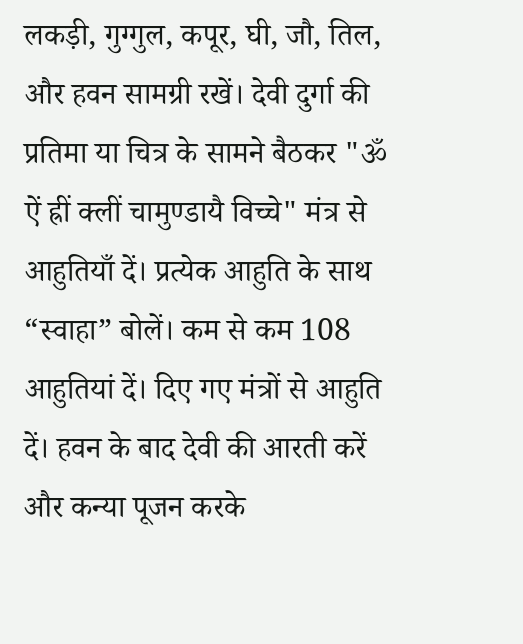लकड़ी, गुग्गुल, कपूर, घी, जौ, तिल, और हवन सामग्री रखें। देवी दुर्गा की प्रतिमा या चित्र के सामने बैठकर "ॐ ऐं ह्रीं क्लीं चामुण्डायै विच्चे" मंत्र से आहुतियाँ दें। प्रत्येक आहुति के साथ “स्वाहा” बोलें। कम से कम 108 आहुतियां दें। दिए गए मंत्रों से आहुति दें। हवन के बाद देवी की आरती करें और कन्या पूजन करके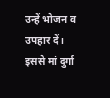उन्हें भोजन व उपहार दें। इससे मां दुर्गा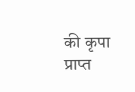की कृपा प्राप्त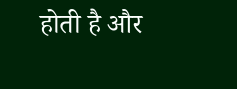होती है और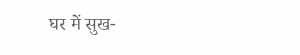घर में सुख-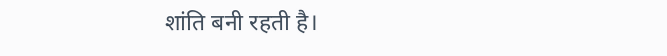शांति बनी रहती है।